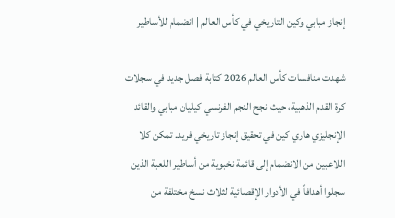إنجاز مبابي وكين التاريخي في كأس العالم | انضمام للأساطير

شهدت منافسات كأس العالم 2026 كتابة فصل جديد في سجلات كرة القدم الذهبية، حيث نجح النجم الفرنسي كيليان مبابي والقائد الإنجليزي هاري كين في تحقيق إنجاز تاريخي فريد. تمكن كلا اللاعبين من الانضمام إلى قائمة نخبوية من أساطير اللعبة الذين سجلوا أهدافاً في الأدوار الإقصائية لثلاث نسخ مختلفة من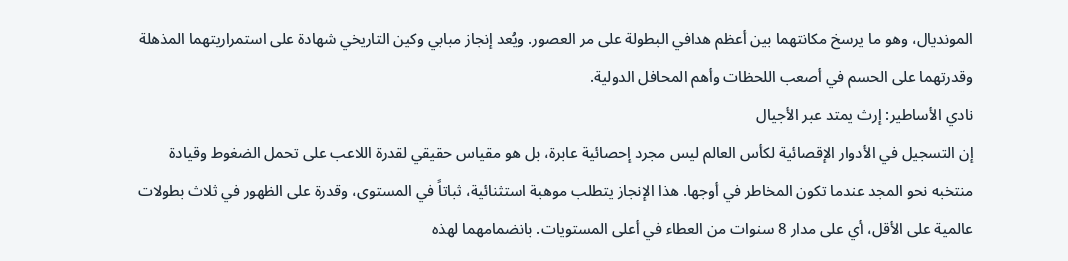المونديال، وهو ما يرسخ مكانتهما بين أعظم هدافي البطولة على مر العصور. ويُعد إنجاز مبابي وكين التاريخي شهادة على استمراريتهما المذهلة وقدرتهما على الحسم في أصعب اللحظات وأهم المحافل الدولية.
نادي الأساطير: إرث يمتد عبر الأجيال
إن التسجيل في الأدوار الإقصائية لكأس العالم ليس مجرد إحصائية عابرة، بل هو مقياس حقيقي لقدرة اللاعب على تحمل الضغوط وقيادة منتخبه نحو المجد عندما تكون المخاطر في أوجها. هذا الإنجاز يتطلب موهبة استثنائية، ثباتاً في المستوى، وقدرة على الظهور في ثلاث بطولات عالمية على الأقل، أي على مدار 8 سنوات من العطاء في أعلى المستويات. بانضمامهما لهذه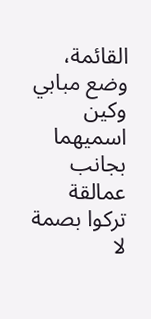القائمة، وضع مبابي وكين اسميهما بجانب عمالقة تركوا بصمة لا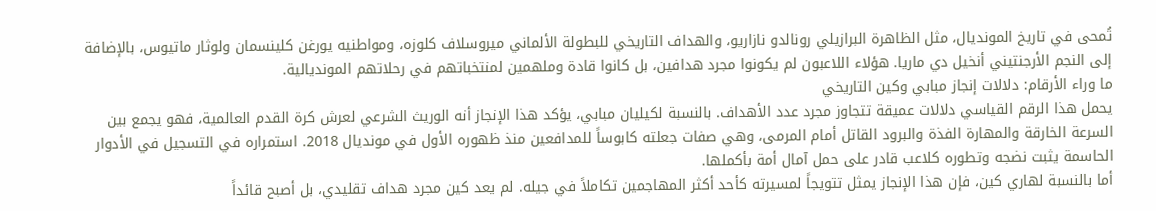تُمحى في تاريخ المونديال، مثل الظاهرة البرازيلي رونالدو نازاريو، والهداف التاريخي للبطولة الألماني ميروسلاف كلوزه، ومواطنيه يورغن كلينسمان ولوثار ماتيوس، بالإضافة إلى النجم الأرجنتيني أنخيل دي ماريا. هؤلاء اللاعبون لم يكونوا مجرد هدافين، بل كانوا قادة وملهمين لمنتخباتهم في رحلاتهم المونديالية.
ما وراء الأرقام: دلالات إنجاز مبابي وكين التاريخي
يحمل هذا الرقم القياسي دلالات عميقة تتجاوز مجرد عدد الأهداف. بالنسبة لكيليان مبابي، يؤكد هذا الإنجاز أنه الوريث الشرعي لعرش كرة القدم العالمية، فهو يجمع بين السرعة الخارقة والمهارة الفذة والبرود القاتل أمام المرمى، وهي صفات جعلته كابوساً للمدافعين منذ ظهوره الأول في مونديال 2018. استمراره في التسجيل في الأدوار الحاسمة يثبت نضجه وتطوره كلاعب قادر على حمل آمال أمة بأكملها.
أما بالنسبة لهاري كين، فإن هذا الإنجاز يمثل تتويجاً لمسيرته كأحد أكثر المهاجمين تكاملاً في جيله. لم يعد كين مجرد هداف تقليدي، بل أصبح قائداً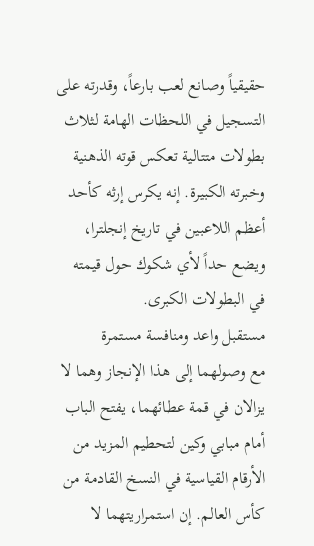حقيقياً وصانع لعب بارعاً، وقدرته على التسجيل في اللحظات الهامة لثلاث بطولات متتالية تعكس قوته الذهنية وخبرته الكبيرة. إنه يكرس إرثه كأحد أعظم اللاعبين في تاريخ إنجلترا، ويضع حداً لأي شكوك حول قيمته في البطولات الكبرى.
مستقبل واعد ومنافسة مستمرة
مع وصولهما إلى هذا الإنجاز وهما لا يزالان في قمة عطائهما، يفتح الباب أمام مبابي وكين لتحطيم المزيد من الأرقام القياسية في النسخ القادمة من كأس العالم. إن استمراريتهما لا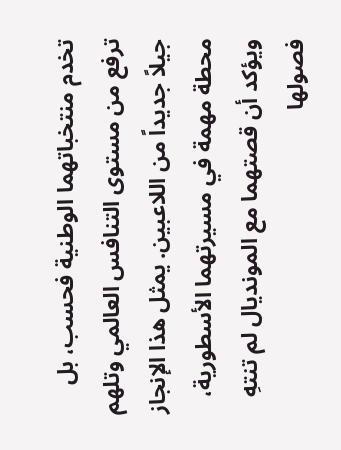تخدم منتخباتهما الوطنية فحسب، بل ترفع من مستوى التنافس العالمي وتلهم جيلاً جديداً من اللاعبين. يمثل هذا الإنجاز محطة مهمة في مسيرتهما الأسطورية، ويؤكد أن قصتهما مع المونديال لم تنتهِ فصولها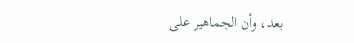بعد، وأن الجماهير على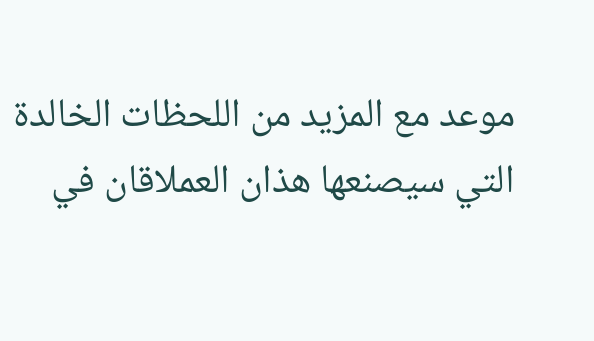موعد مع المزيد من اللحظات الخالدة التي سيصنعها هذان العملاقان في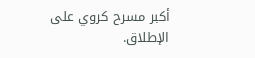أكبر مسرح كروي على الإطلاق.